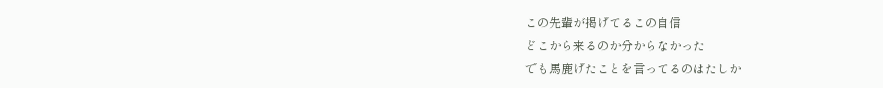この先輩が掲げてるこの自信
どこから来るのか分からなかった
でも馬鹿げたことを言ってるのはたしか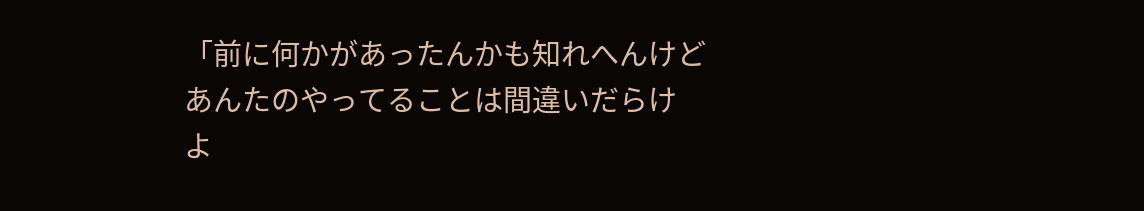「前に何かがあったんかも知れへんけど
あんたのやってることは間違いだらけ
よ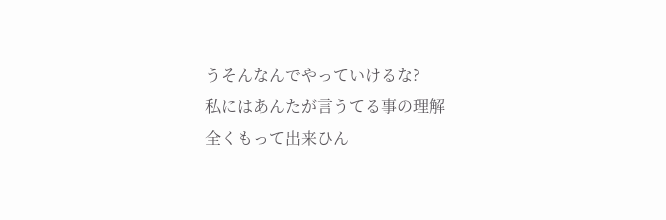うそんなんでやっていけるな?
私にはあんたが言うてる事の理解
全くもって出来ひん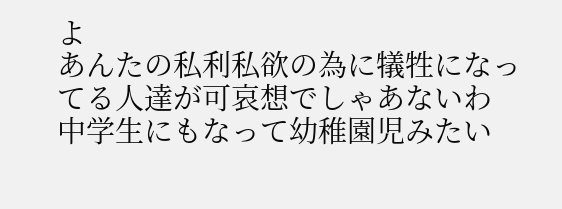よ
あんたの私利私欲の為に犠牲になってる人達が可哀想でしゃあないわ
中学生にもなって幼稚園児みたい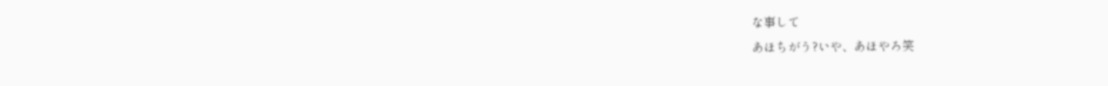な事して
あほちがう?いや、あほやろ笑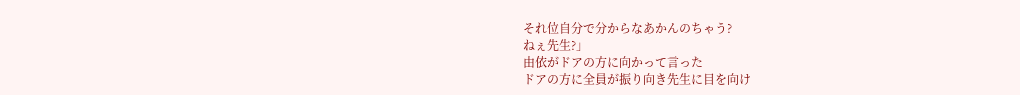それ位自分で分からなあかんのちゃう?
ねぇ先生?」
由依がドアの方に向かって言った
ドアの方に全員が振り向き先生に目を向け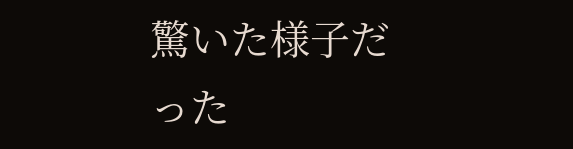驚いた様子だった